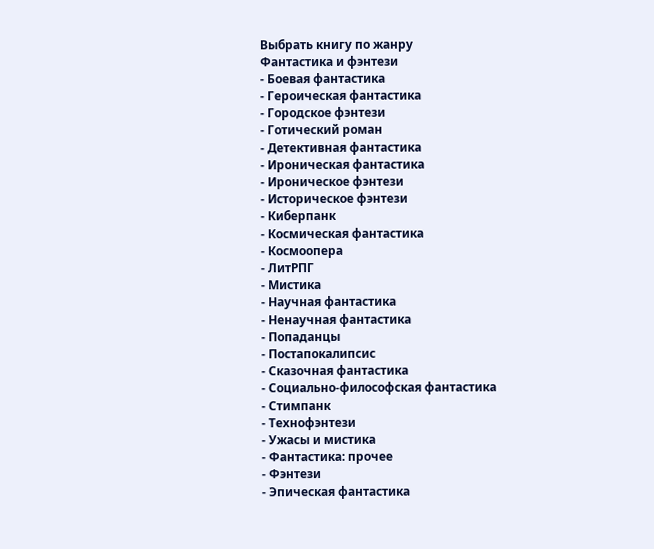Выбрать книгу по жанру
Фантастика и фэнтези
- Боевая фантастика
- Героическая фантастика
- Городское фэнтези
- Готический роман
- Детективная фантастика
- Ироническая фантастика
- Ироническое фэнтези
- Историческое фэнтези
- Киберпанк
- Космическая фантастика
- Космоопера
- ЛитРПГ
- Мистика
- Научная фантастика
- Ненаучная фантастика
- Попаданцы
- Постапокалипсис
- Сказочная фантастика
- Социально-философская фантастика
- Стимпанк
- Технофэнтези
- Ужасы и мистика
- Фантастика: прочее
- Фэнтези
- Эпическая фантастика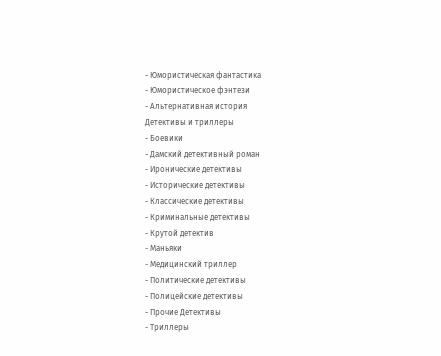- Юмористическая фантастика
- Юмористическое фэнтези
- Альтернативная история
Детективы и триллеры
- Боевики
- Дамский детективный роман
- Иронические детективы
- Исторические детективы
- Классические детективы
- Криминальные детективы
- Крутой детектив
- Маньяки
- Медицинский триллер
- Политические детективы
- Полицейские детективы
- Прочие Детективы
- Триллеры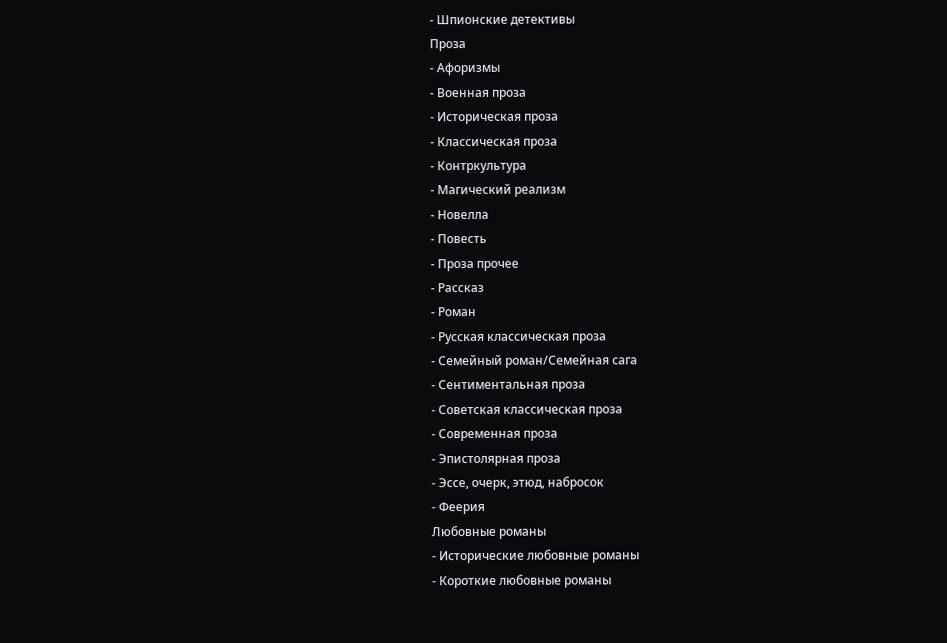- Шпионские детективы
Проза
- Афоризмы
- Военная проза
- Историческая проза
- Классическая проза
- Контркультура
- Магический реализм
- Новелла
- Повесть
- Проза прочее
- Рассказ
- Роман
- Русская классическая проза
- Семейный роман/Семейная сага
- Сентиментальная проза
- Советская классическая проза
- Современная проза
- Эпистолярная проза
- Эссе, очерк, этюд, набросок
- Феерия
Любовные романы
- Исторические любовные романы
- Короткие любовные романы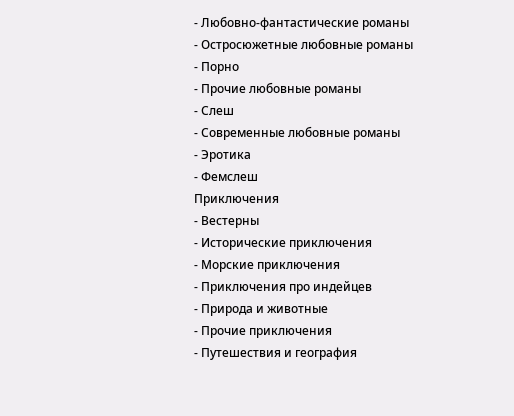- Любовно-фантастические романы
- Остросюжетные любовные романы
- Порно
- Прочие любовные романы
- Слеш
- Современные любовные романы
- Эротика
- Фемслеш
Приключения
- Вестерны
- Исторические приключения
- Морские приключения
- Приключения про индейцев
- Природа и животные
- Прочие приключения
- Путешествия и география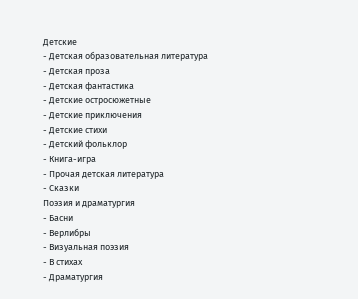Детские
- Детская образовательная литература
- Детская проза
- Детская фантастика
- Детские остросюжетные
- Детские приключения
- Детские стихи
- Детский фольклор
- Книга-игра
- Прочая детская литература
- Сказки
Поэзия и драматургия
- Басни
- Верлибры
- Визуальная поэзия
- В стихах
- Драматургия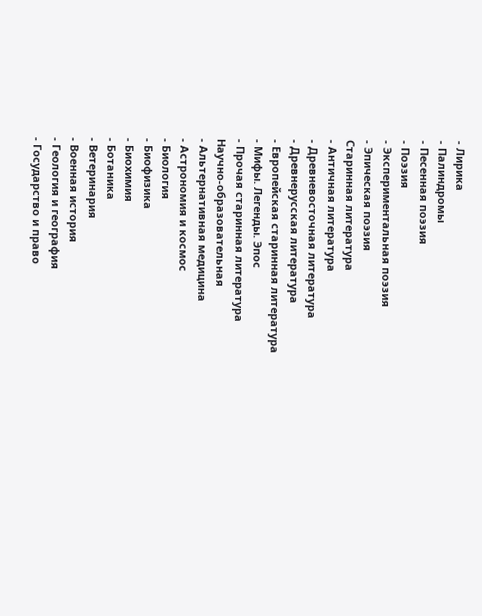- Лирика
- Палиндромы
- Песенная поэзия
- Поэзия
- Экспериментальная поэзия
- Эпическая поэзия
Старинная литература
- Античная литература
- Древневосточная литература
- Древнерусская литература
- Европейская старинная литература
- Мифы. Легенды. Эпос
- Прочая старинная литература
Научно-образовательная
- Альтернативная медицина
- Астрономия и космос
- Биология
- Биофизика
- Биохимия
- Ботаника
- Ветеринария
- Военная история
- Геология и география
- Государство и право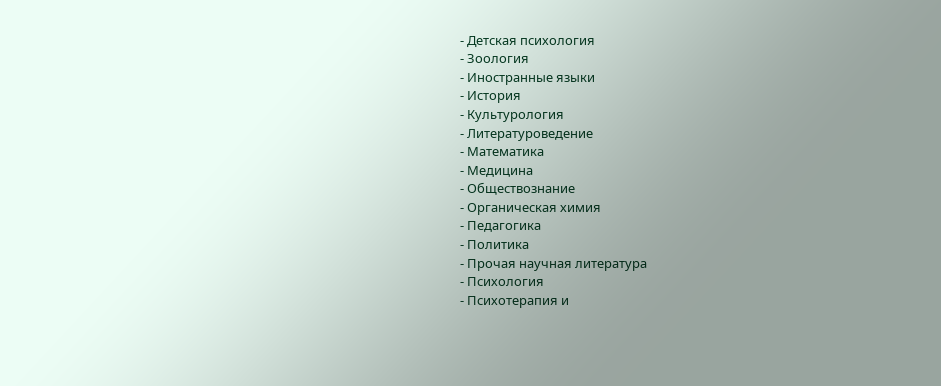- Детская психология
- Зоология
- Иностранные языки
- История
- Культурология
- Литературоведение
- Математика
- Медицина
- Обществознание
- Органическая химия
- Педагогика
- Политика
- Прочая научная литература
- Психология
- Психотерапия и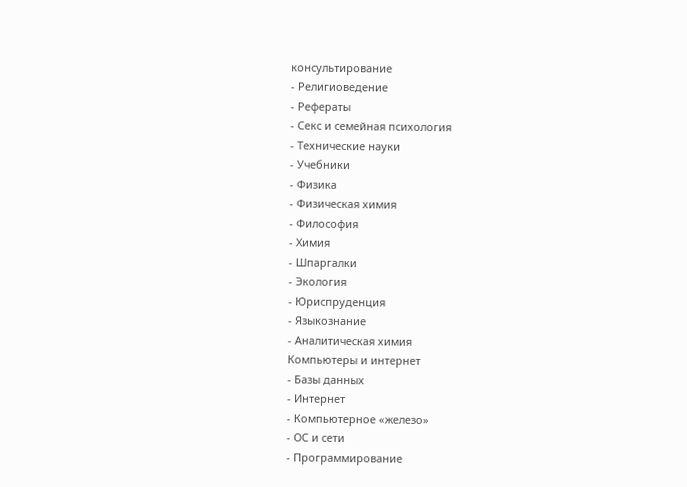консультирование
- Религиоведение
- Рефераты
- Секс и семейная психология
- Технические науки
- Учебники
- Физика
- Физическая химия
- Философия
- Химия
- Шпаргалки
- Экология
- Юриспруденция
- Языкознание
- Аналитическая химия
Компьютеры и интернет
- Базы данных
- Интернет
- Компьютерное «железо»
- ОС и сети
- Программирование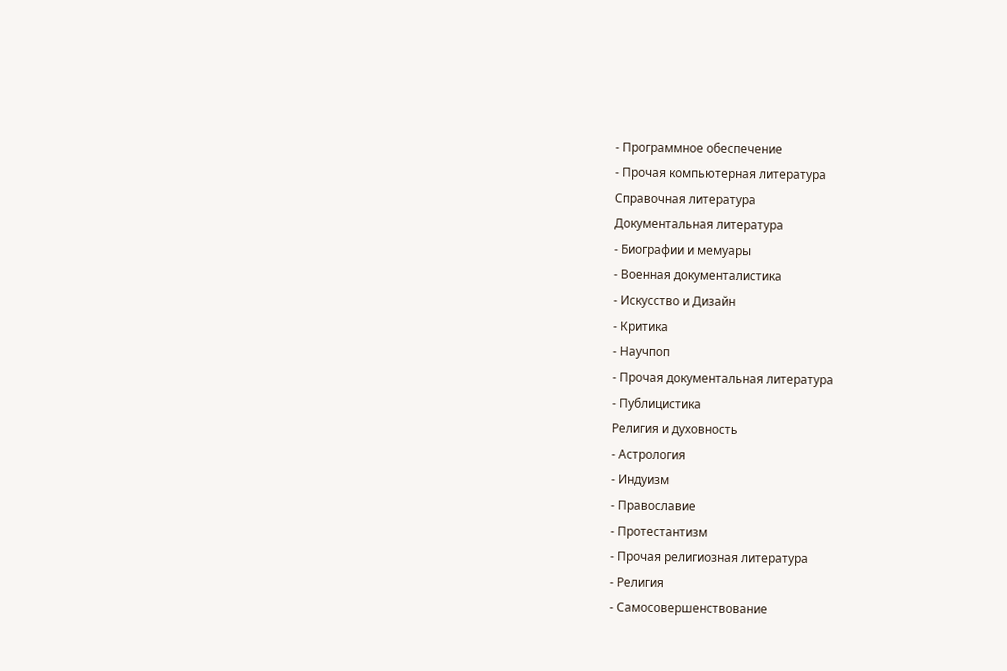- Программное обеспечение
- Прочая компьютерная литература
Справочная литература
Документальная литература
- Биографии и мемуары
- Военная документалистика
- Искусство и Дизайн
- Критика
- Научпоп
- Прочая документальная литература
- Публицистика
Религия и духовность
- Астрология
- Индуизм
- Православие
- Протестантизм
- Прочая религиозная литература
- Религия
- Самосовершенствование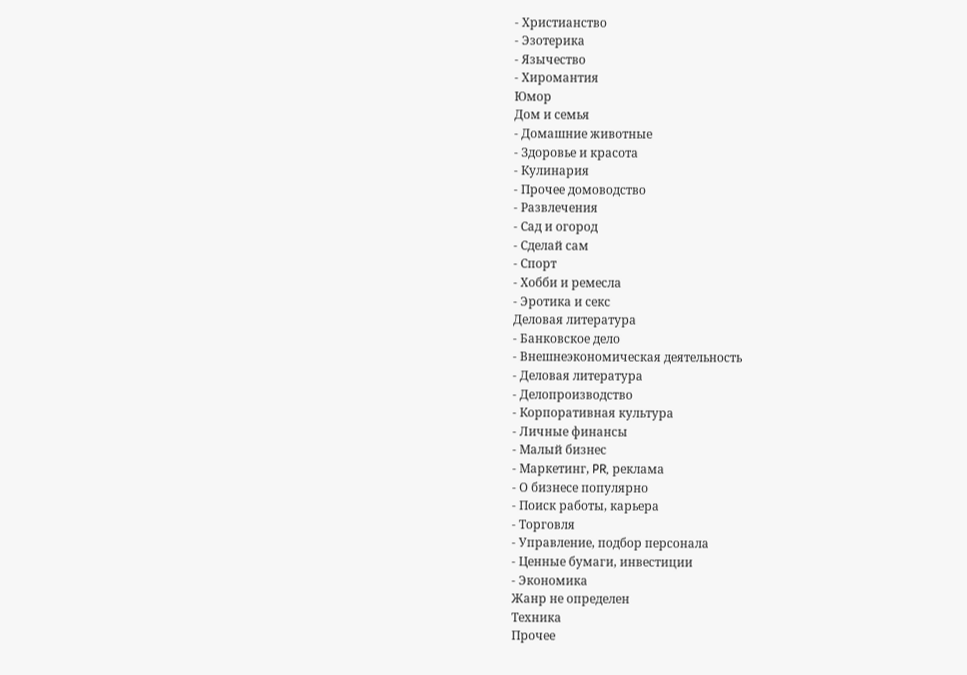- Христианство
- Эзотерика
- Язычество
- Хиромантия
Юмор
Дом и семья
- Домашние животные
- Здоровье и красота
- Кулинария
- Прочее домоводство
- Развлечения
- Сад и огород
- Сделай сам
- Спорт
- Хобби и ремесла
- Эротика и секс
Деловая литература
- Банковское дело
- Внешнеэкономическая деятельность
- Деловая литература
- Делопроизводство
- Корпоративная культура
- Личные финансы
- Малый бизнес
- Маркетинг, PR, реклама
- О бизнесе популярно
- Поиск работы, карьера
- Торговля
- Управление, подбор персонала
- Ценные бумаги, инвестиции
- Экономика
Жанр не определен
Техника
Прочее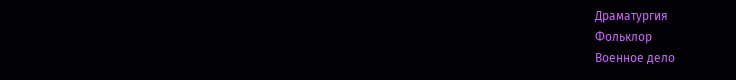Драматургия
Фольклор
Военное дело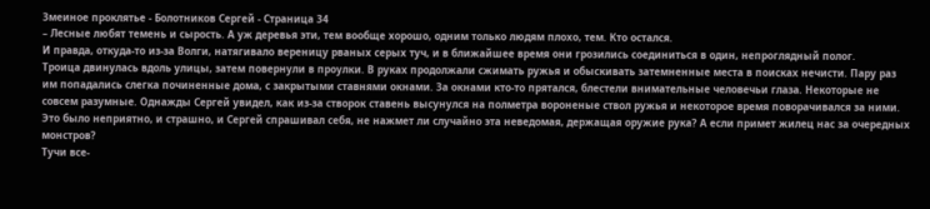Змеиное проклятье - Болотников Сергей - Страница 34
– Лесные любят темень и сырость. А уж деревья эти, тем вообще хорошо, одним только людям плохо, тем. Кто остался.
И правда, откуда-то из-за Волги, натягивало вереницу рваных серых туч, и в ближайшее время они грозились соединиться в один, непроглядный полог.
Троица двинулась вдоль улицы, затем повернули в проулки. В руках продолжали сжимать ружья и обыскивать затемненные места в поисках нечисти. Пару раз им попадались слегка починенные дома, с закрытыми ставнями окнами. За окнами кто-то прятался, блестели внимательные человечьи глаза. Некоторые не совсем разумные. Однажды Сергей увидел, как из-за створок ставень высунулся на полметра вороненые ствол ружья и некоторое время поворачивался за ними.
Это было неприятно, и страшно, и Сергей спрашивал себя, не нажмет ли случайно эта неведомая, держащая оружие рука? А если примет жилец нас за очередных монстров?
Тучи все-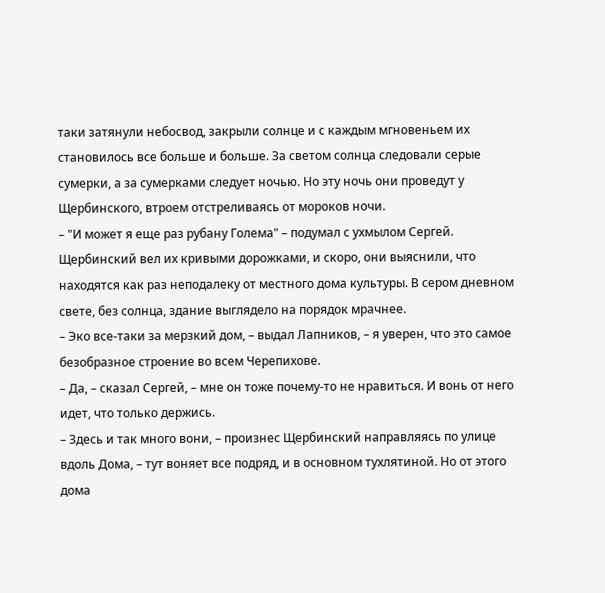таки затянули небосвод, закрыли солнце и с каждым мгновеньем их становилось все больше и больше. За светом солнца следовали серые сумерки, а за сумерками следует ночью. Но эту ночь они проведут у Щербинского, втроем отстреливаясь от мороков ночи.
– "И может я еще раз рубану Голема" – подумал с ухмылом Сергей.
Щербинский вел их кривыми дорожками, и скоро, они выяснили, что находятся как раз неподалеку от местного дома культуры. В сером дневном свете, без солнца, здание выглядело на порядок мрачнее.
– Эко все-таки за мерзкий дом, – выдал Лапников, – я уверен, что это самое безобразное строение во всем Черепихове.
– Да, – сказал Сергей, – мне он тоже почему-то не нравиться. И вонь от него идет, что только держись.
– Здесь и так много вони, – произнес Щербинский направляясь по улице вдоль Дома, – тут воняет все подряд, и в основном тухлятиной. Но от этого дома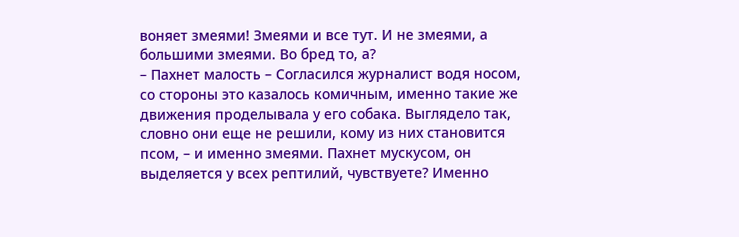воняет змеями! Змеями и все тут. И не змеями, а большими змеями. Во бред то, а?
– Пахнет малость – Согласился журналист водя носом, со стороны это казалось комичным, именно такие же движения проделывала у его собака. Выглядело так, словно они еще не решили, кому из них становится псом, – и именно змеями. Пахнет мускусом, он выделяется у всех рептилий, чувствуете? Именно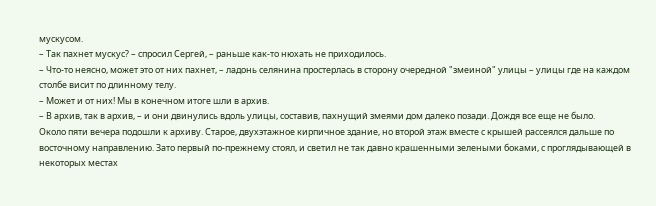мускусом.
– Так пахнет мускус? – спросил Сергей, – раньше как-то нюхать не приходилось.
– Что-то неясно, может это от них пахнет, – ладонь селянина простерлась в сторону очередной "змеиной" улицы – улицы где на каждом столбе висит по длинному телу.
– Может и от них! Мы в конечном итоге шли в архив.
– В архив, так в архив, – и они двинулись вдоль улицы, составив, пахнущий змеями дом далеко позади. Дождя все еще не было.
Около пяти вечера подошли к архиву. Старое, двухэтажное кирпичное здание, но второй этаж вместе с крышей рассеялся дальше по восточному направлению. Зато первый по-прежнему стоял, и светил не так давно крашенными зелеными боками, с проглядывающей в некоторых местах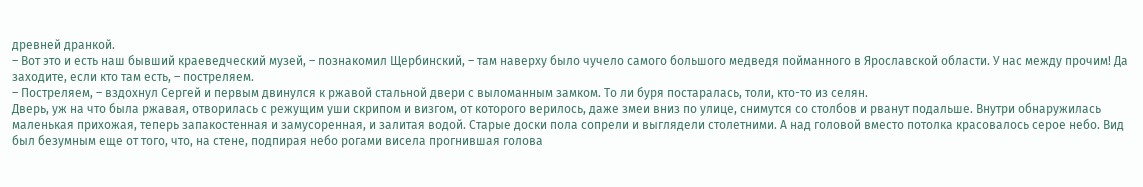древней дранкой.
– Вот это и есть наш бывший краеведческий музей, – познакомил Щербинский, – там наверху было чучело самого большого медведя пойманного в Ярославской области. У нас между прочим! Да заходите, если кто там есть, – постреляем.
– Постреляем, – вздохнул Сергей и первым двинулся к ржавой стальной двери с выломанным замком. То ли буря постаралась, толи, кто-то из селян.
Дверь, уж на что была ржавая, отворилась с режущим уши скрипом и визгом, от которого верилось, даже змеи вниз по улице, снимутся со столбов и рванут подальше. Внутри обнаружилась маленькая прихожая, теперь запакостенная и замусоренная, и залитая водой. Старые доски пола сопрели и выглядели столетними. А над головой вместо потолка красовалось серое небо. Вид был безумным еще от того, что, на стене, подпирая небо рогами висела прогнившая голова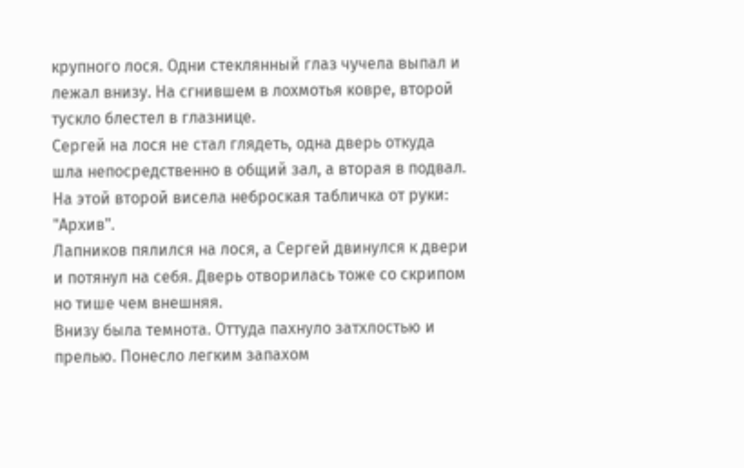крупного лося. Одни стеклянный глаз чучела выпал и лежал внизу. На сгнившем в лохмотья ковре, второй тускло блестел в глазнице.
Сергей на лося не стал глядеть, одна дверь откуда шла непосредственно в общий зал, а вторая в подвал. На этой второй висела неброская табличка от руки: "Архив".
Лапников пялился на лося, а Сергей двинулся к двери и потянул на себя. Дверь отворилась тоже со скрипом но тише чем внешняя.
Внизу была темнота. Оттуда пахнуло затхлостью и прелью. Понесло легким запахом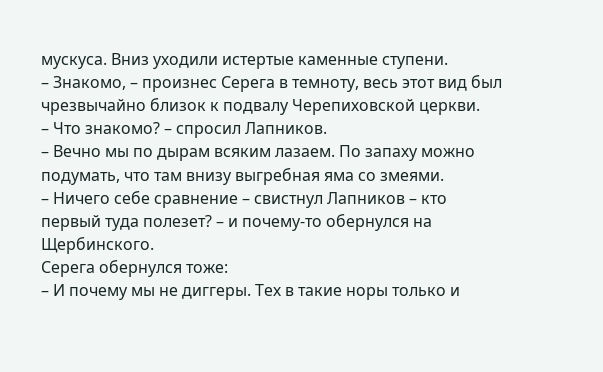мускуса. Вниз уходили истертые каменные ступени.
– Знакомо, – произнес Серега в темноту, весь этот вид был чрезвычайно близок к подвалу Черепиховской церкви.
– Что знакомо? – спросил Лапников.
– Вечно мы по дырам всяким лазаем. По запаху можно подумать, что там внизу выгребная яма со змеями.
– Ничего себе сравнение – свистнул Лапников – кто первый туда полезет? – и почему-то обернулся на Щербинского.
Серега обернулся тоже:
– И почему мы не диггеры. Тех в такие норы только и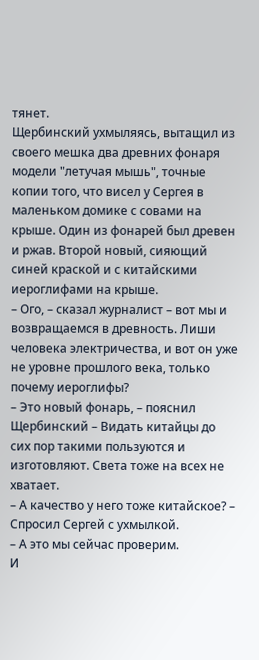тянет.
Щербинский ухмыляясь, вытащил из своего мешка два древних фонаря модели "летучая мышь", точные копии того, что висел у Сергея в маленьком домике с совами на крыше. Один из фонарей был древен и ржав. Второй новый, сияющий синей краской и с китайскими иероглифами на крыше.
– Ого, – сказал журналист – вот мы и возвращаемся в древность. Лиши человека электричества, и вот он уже не уровне прошлого века, только почему иероглифы?
– Это новый фонарь, – пояснил Щербинский – Видать китайцы до сих пор такими пользуются и изготовляют. Света тоже на всех не хватает.
– А качество у него тоже китайское? – Спросил Сергей с ухмылкой.
– А это мы сейчас проверим.
И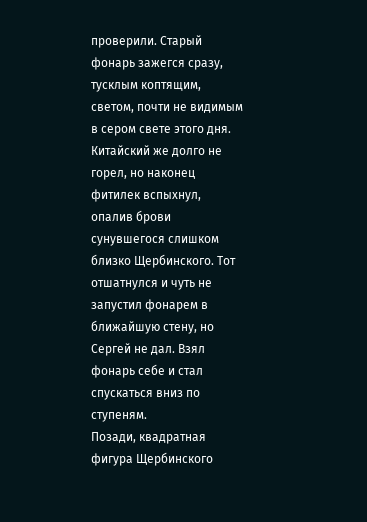проверили. Старый фонарь зажегся сразу, тусклым коптящим, светом, почти не видимым в сером свете этого дня. Китайский же долго не горел, но наконец фитилек вспыхнул, опалив брови сунувшегося слишком близко Щербинского. Тот отшатнулся и чуть не запустил фонарем в ближайшую стену, но Сергей не дал. Взял фонарь себе и стал спускаться вниз по ступеням.
Позади, квадратная фигура Щербинского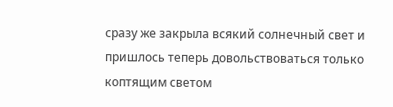сразу же закрыла всякий солнечный свет и пришлось теперь довольствоваться только коптящим светом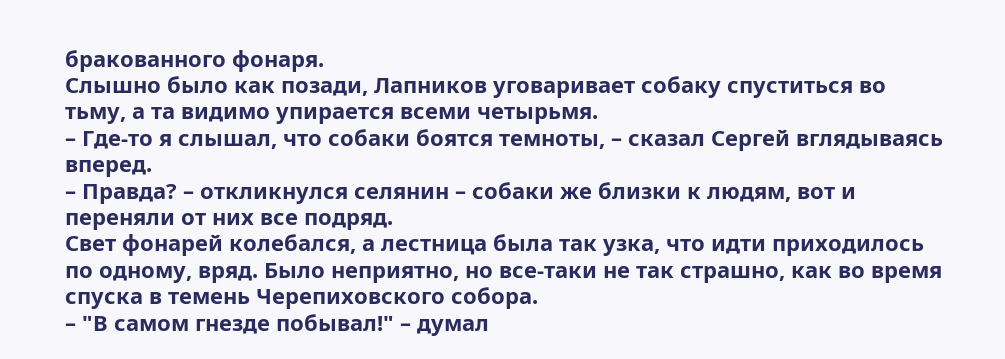бракованного фонаря.
Слышно было как позади, Лапников уговаривает собаку спуститься во тьму, а та видимо упирается всеми четырьмя.
– Где-то я слышал, что собаки боятся темноты, – сказал Сергей вглядываясь вперед.
– Правда? – откликнулся селянин – собаки же близки к людям, вот и переняли от них все подряд.
Свет фонарей колебался, а лестница была так узка, что идти приходилось по одному, вряд. Было неприятно, но все-таки не так страшно, как во время спуска в темень Черепиховского собора.
– "В самом гнезде побывал!" – думал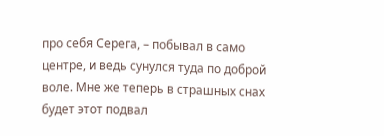про себя Серега, – побывал в само центре, и ведь сунулся туда по доброй воле. Мне же теперь в страшных снах будет этот подвал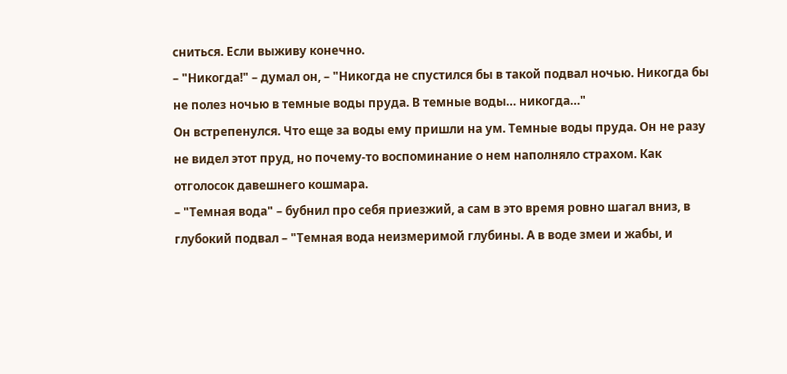сниться. Если выживу конечно.
– "Никогда!" – думал он, – "Никогда не спустился бы в такой подвал ночью. Никогда бы не полез ночью в темные воды пруда. В темные воды… никогда…"
Он встрепенулся. Что еще за воды ему пришли на ум. Темные воды пруда. Он не разу не видел этот пруд, но почему-то воспоминание о нем наполняло страхом. Как отголосок давешнего кошмара.
– "Темная вода" – бубнил про себя приезжий, а сам в это время ровно шагал вниз, в глубокий подвал – "Темная вода неизмеримой глубины. А в воде змеи и жабы, и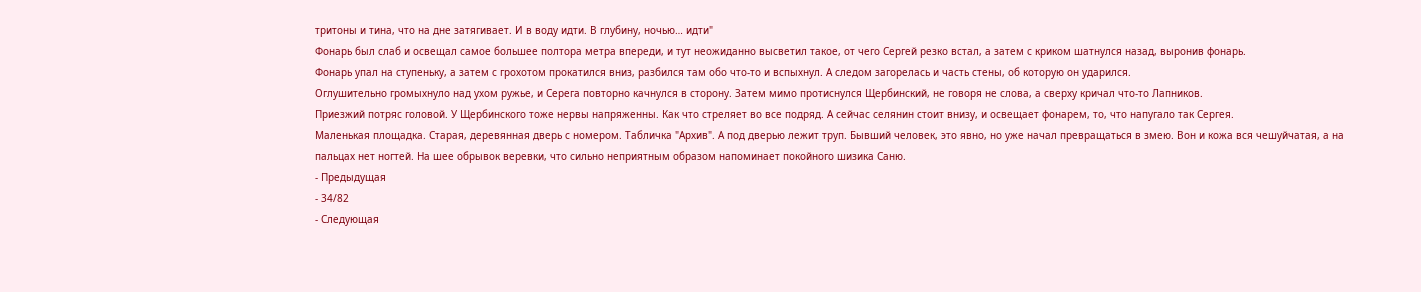тритоны и тина, что на дне затягивает. И в воду идти. В глубину, ночью… идти"
Фонарь был слаб и освещал самое большее полтора метра впереди, и тут неожиданно высветил такое, от чего Сергей резко встал, а затем с криком шатнулся назад, выронив фонарь.
Фонарь упал на ступеньку, а затем с грохотом прокатился вниз, разбился там обо что-то и вспыхнул. А следом загорелась и часть стены, об которую он ударился.
Оглушительно громыхнуло над ухом ружье, и Серега повторно качнулся в сторону. Затем мимо протиснулся Щербинский, не говоря не слова, а сверху кричал что-то Лапников.
Приезжий потряс головой. У Щербинского тоже нервы напряженны. Как что стреляет во все подряд. А сейчас селянин стоит внизу, и освещает фонарем, то, что напугало так Сергея.
Маленькая площадка. Старая, деревянная дверь с номером. Табличка "Архив". А под дверью лежит труп. Бывший человек, это явно, но уже начал превращаться в змею. Вон и кожа вся чешуйчатая, а на пальцах нет ногтей. На шее обрывок веревки, что сильно неприятным образом напоминает покойного шизика Саню.
- Предыдущая
- 34/82
- Следующая